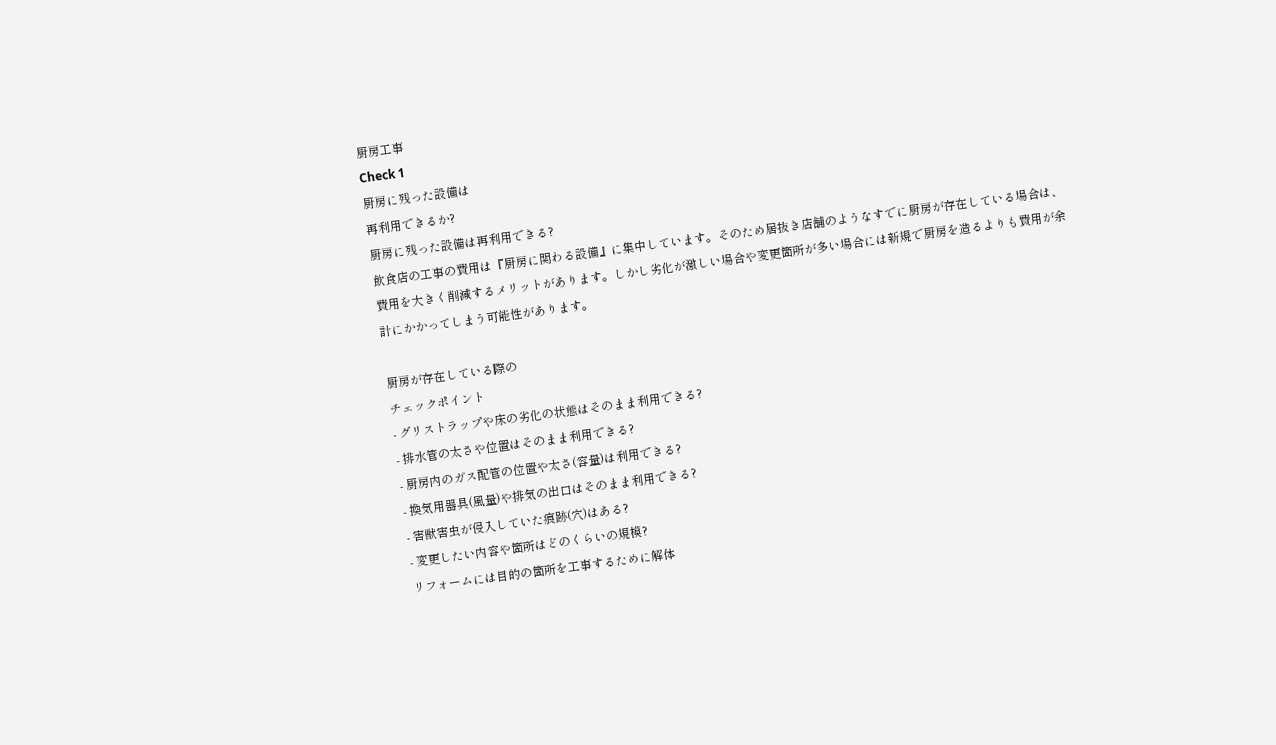厨房工事
Check 1
厨房に残った設備は
再利用できるか?
厨房に残った設備は再利用できる?
飲食店の工事の費用は『厨房に関わる設備』に集中しています。そのため居抜き店舗のようなすでに厨房が存在している場合は、費用を大きく削減するメリットがあります。しかし劣化が激しい場合や変更箇所が多い場合には新規で厨房を造るよりも費用が余計にかかってしまう可能性があります。

厨房が存在している際の
チェックポイント
- グリストラップや床の劣化の状態はそのまま利用できる?
- 排水管の太さや位置はそのまま利用できる?
- 厨房内のガス配管の位置や太さ(容量)は利用できる?
- 換気用器具(風量)や排気の出口はそのまま利用できる?
- 害獣害虫が侵入していた痕跡(穴)はある?
- 変更したい内容や箇所はどのくらいの規模?
リフォームには目的の箇所を工事するために解体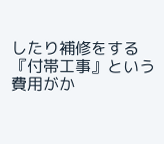したり補修をする『付帯工事』という費用がか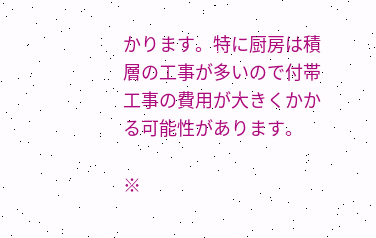かります。特に厨房は積層の工事が多いので付帯工事の費用が大きくかかる可能性があります。

※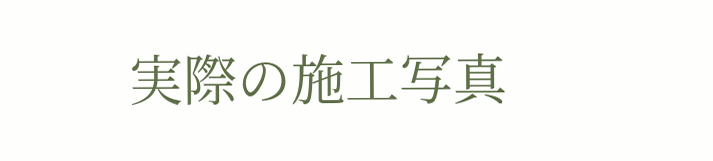実際の施工写真